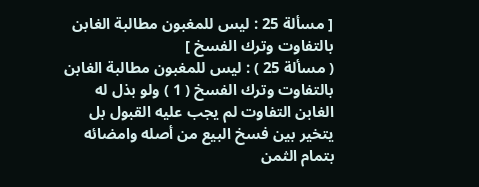[ مسألة 25 : ليس للمغبون مطالبة الغابن بالتفاوت وترك الفسخ ]
( مسألة 25 ) : ليس للمغبون مطالبة الغابن بالتفاوت وترك الفسخ ( 1 ) ولو بذل له الغابن التفاوت لم يجب عليه القبول بل يتخير بين فسخ البيع من أصله وامضائه بتمام الثمن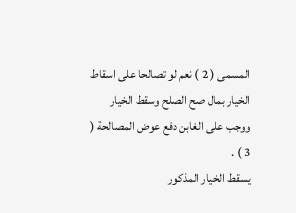المسمى ( 2 ) نعم لو تصالحا على اسقاط الخيار بمال صح الصلح وسقط الخيار ووجب على الغابن دفع عوض المصالحة ( 3 ) .
يسقط الخيار المذكور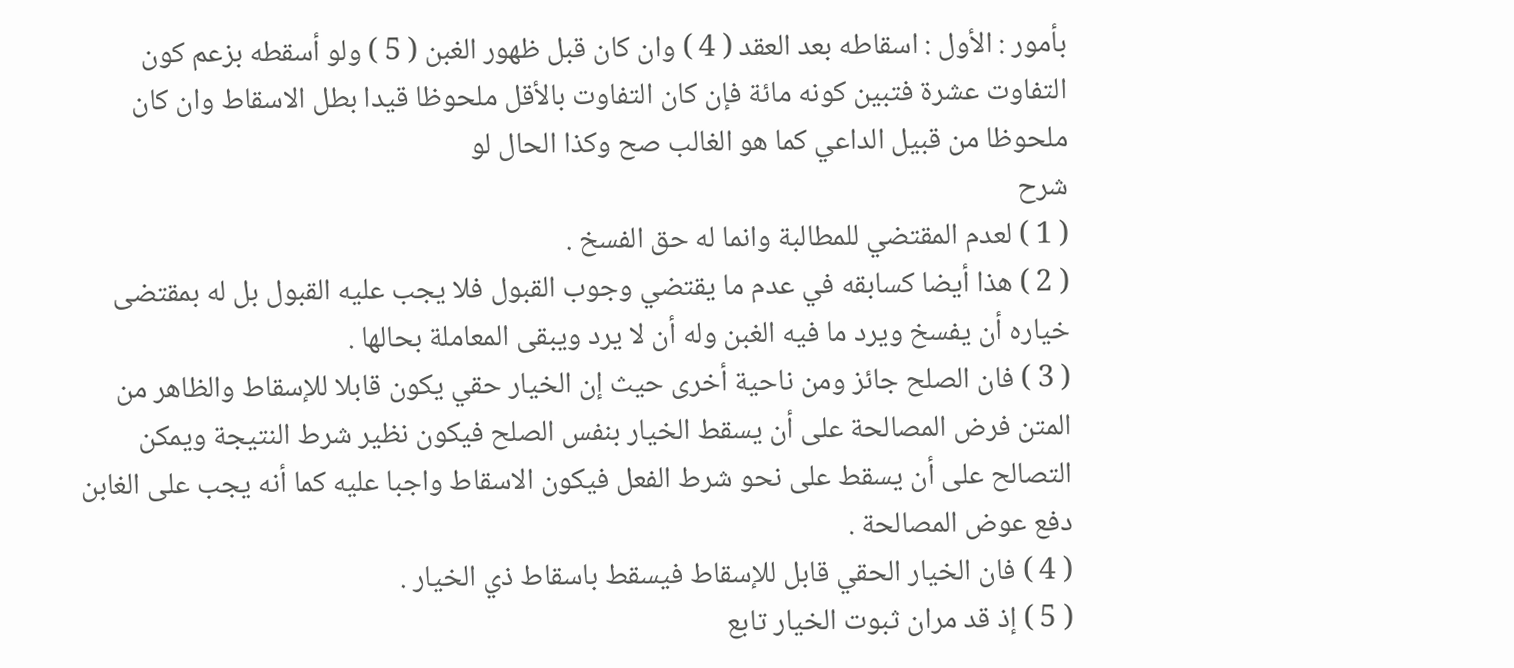بأمور : الأول : اسقاطه بعد العقد ( 4 ) وان كان قبل ظهور الغبن ( 5 ) ولو أسقطه بزعم كون التفاوت عشرة فتبين كونه مائة فإن كان التفاوت بالأقل ملحوظا قيدا بطل الاسقاط وان كان ملحوظا من قبيل الداعي كما هو الغالب صح وكذا الحال لو
شرح
( 1 ) لعدم المقتضي للمطالبة وانما له حق الفسخ .
( 2 ) هذا أيضا كسابقه في عدم ما يقتضي وجوب القبول فلا يجب عليه القبول بل له بمقتضى خياره أن يفسخ ويرد ما فيه الغبن وله أن لا يرد ويبقى المعاملة بحالها .
( 3 ) فان الصلح جائز ومن ناحية أخرى حيث إن الخيار حقي يكون قابلا للإسقاط والظاهر من المتن فرض المصالحة على أن يسقط الخيار بنفس الصلح فيكون نظير شرط النتيجة ويمكن التصالح على أن يسقط على نحو شرط الفعل فيكون الاسقاط واجبا عليه كما أنه يجب على الغابن دفع عوض المصالحة .
( 4 ) فان الخيار الحقي قابل للإسقاط فيسقط باسقاط ذي الخيار .
( 5 ) إذ قد مران ثبوت الخيار تابع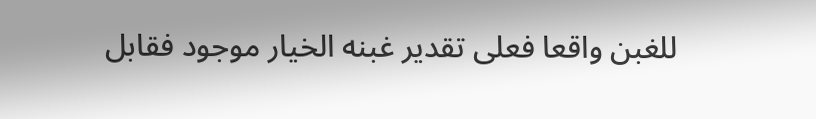للغبن واقعا فعلى تقدير غبنه الخيار موجود فقابل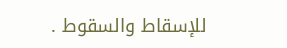للإسقاط والسقوط .